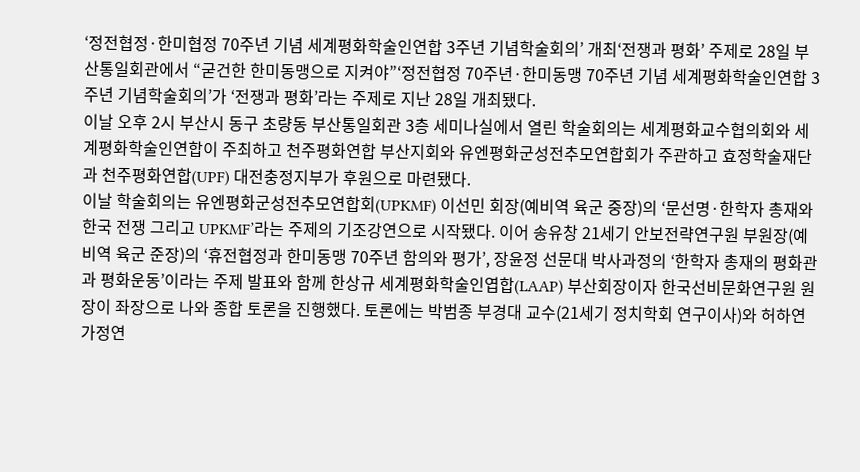‘정전협정·한미협정 70주년 기념 세계평화학술인연합 3주년 기념학술회의’ 개최‘전쟁과 평화’ 주제로 28일 부산통일회관에서 “굳건한 한미동맹으로 지켜야”‘정전협정 70주년·한미동맹 70주년 기념 세계평화학술인연합 3주년 기념학술회의’가 ‘전쟁과 평화’라는 주제로 지난 28일 개최됐다.
이날 오후 2시 부산시 동구 초량동 부산통일회관 3층 세미나실에서 열린 학술회의는 세계평화교수협의회와 세계평화학술인연합이 주최하고 천주평화연합 부산지회와 유엔평화군성전추모연합회가 주관하고 효정학술재단과 천주평화연합(UPF) 대전충정지부가 후원으로 마련됐다.
이날 학술회의는 유엔평화군성전추모연합회(UPKMF) 이선민 회장(예비역 육군 중장)의 ‘문선명·한학자 총재와 한국 전쟁 그리고 UPKMF’라는 주제의 기조강연으로 시작됐다. 이어 송유창 21세기 안보전략연구원 부원장(예비역 육군 준장)의 ‘휴전협정과 한미동맹 70주년 함의와 평가’, 장윤정 선문대 박사과정의 ‘한학자 총재의 평화관과 평화운동’이라는 주제 발표와 함께 한상규 세계평화학술인엽합(LAAP) 부산회장이자 한국선비문화연구원 원장이 좌장으로 나와 종합 토론을 진행했다. 토론에는 박범종 부경대 교수(21세기 정치학회 연구이사)와 허하연 가정연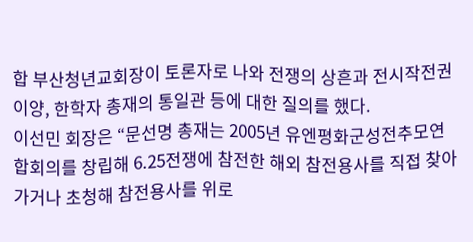합 부산청년교회장이 토론자로 나와 전쟁의 상흔과 전시작전권 이양, 한학자 총재의 통일관 등에 대한 질의를 했다.
이선민 회장은 “문선명 총재는 2005년 유엔평화군성전추모연합회의를 창립해 6.25전쟁에 참전한 해외 참전용사를 직접 찾아가거나 초청해 참전용사를 위로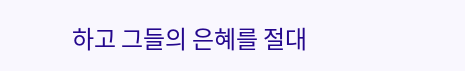하고 그들의 은혜를 절대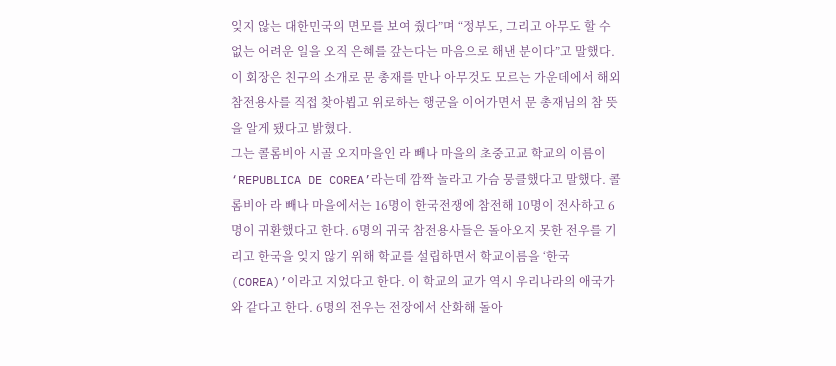잊지 않는 대한민국의 면모를 보여 줬다”며 “정부도, 그리고 아무도 할 수 없는 어려운 일을 오직 은혜를 갚는다는 마음으로 해낸 분이다”고 말했다.
이 회장은 친구의 소개로 문 총재를 만나 아무것도 모르는 가운데에서 해외 참전용사를 직접 찾아뵙고 위로하는 행군을 이어가면서 문 총재님의 참 뜻을 알게 됐다고 밝혔다.
그는 콜롬비아 시골 오지마을인 라 빼나 마을의 초중고교 학교의 이름이 ‘REPUBLICA DE COREA’라는데 깜짝 놀라고 가슴 뭉클했다고 말했다. 콜롬비아 라 빼나 마을에서는 16명이 한국전쟁에 참전해 10명이 전사하고 6명이 귀환했다고 한다. 6명의 귀국 참전용사들은 돌아오지 못한 전우를 기리고 한국을 잊지 않기 위해 학교를 설립하면서 학교이름을 ‘한국(COREA)’이라고 지었다고 한다. 이 학교의 교가 역시 우리나라의 애국가와 같다고 한다. 6명의 전우는 전장에서 산화해 돌아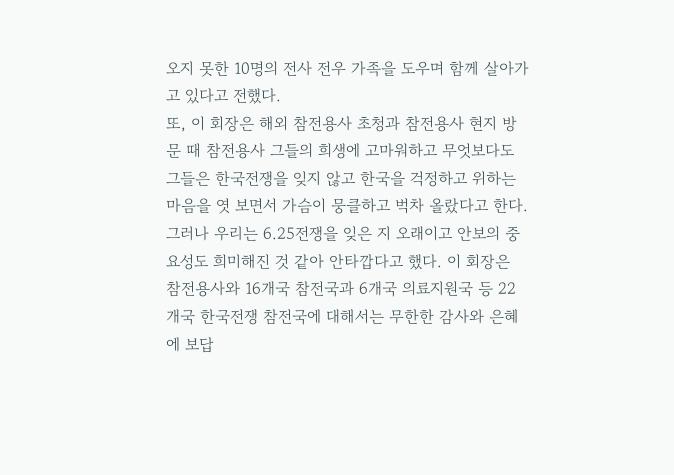오지 못한 10명의 전사 전우 가족을 도우며 함께 살아가고 있다고 전했다.
또, 이 회장은 해외 참전용사 초청과 참전용사 현지 방문 때 참전용사 그들의 희생에 고마워하고 무엇보다도 그들은 한국전쟁을 잊지 않고 한국을 걱정하고 위하는 마음을 엿 보면서 가슴이 뭉클하고 벅차 올랐다고 한다. 그러나 우리는 6.25전쟁을 잊은 지 오래이고 안보의 중요성도 희미해진 것 같아 안타깝다고 했다. 이 회장은 참전용사와 16개국 참전국과 6개국 의료지원국 등 22개국 한국전쟁 참전국에 대해서는 무한한 감사와 은혜에 보답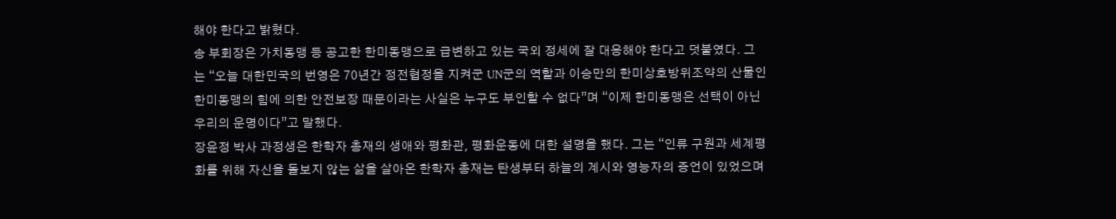해야 한다고 밝혔다.
송 부회장은 가치동맹 등 공고한 한미동맹으로 급변하고 있는 국외 정세에 잘 대응해야 한다고 덧붙였다. 그는 “오늘 대한민국의 번영은 70년간 정전협정을 지켜군 UN군의 역할과 이승만의 한미상호방위조약의 산물인 한미동맹의 힘에 의한 안전보장 때문이라는 사실은 누구도 부인할 수 없다”며 “이제 한미동맹은 선택이 아닌 우리의 운명이다”고 말했다.
장윤정 박사 과정생은 한학자 총재의 생애와 평화관, 평화운동에 대한 설명을 했다. 그는 “인류 구원과 세계평화를 위해 자신을 돌보지 않는 삶을 살아온 한학자 총재는 탄생부터 하늘의 계시와 영능자의 증언이 있었으며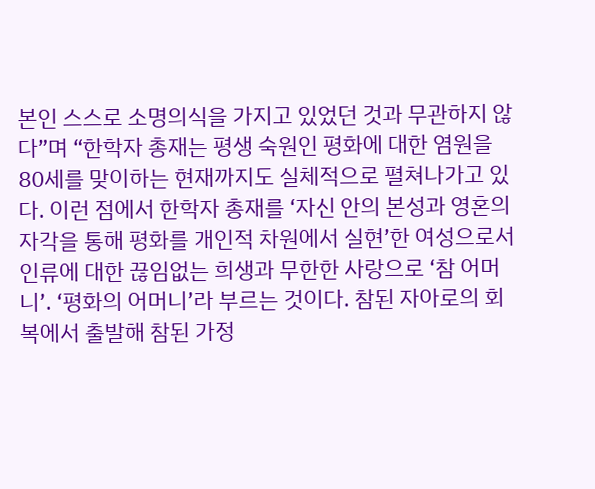본인 스스로 소명의식을 가지고 있었던 것과 무관하지 않다”며 “한학자 총재는 평생 숙원인 평화에 대한 염원을 80세를 맞이하는 현재까지도 실체적으로 펼쳐나가고 있다. 이런 점에서 한학자 총재를 ‘자신 안의 본성과 영혼의 자각을 통해 평화를 개인적 차원에서 실현’한 여성으로서 인류에 대한 끊임없는 희생과 무한한 사랑으로 ‘참 어머니’. ‘평화의 어머니’라 부르는 것이다. 참된 자아로의 회복에서 출발해 참된 가정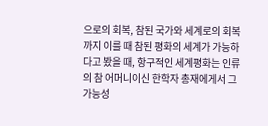으로의 회복, 참된 국가와 세계로의 회복까지 이를 때 참된 평화의 세계가 가능하다고 봤을 때, 항구적인 세계평화는 인류의 참 어머니이신 한학자 총재에게서 그 가능성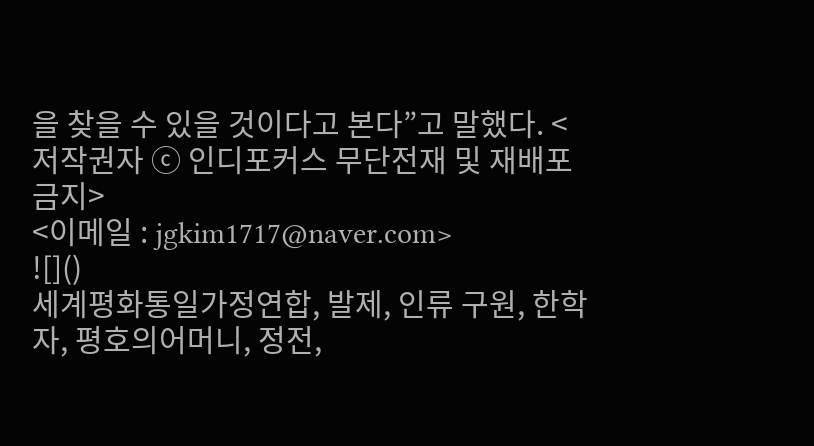을 찾을 수 있을 것이다고 본다”고 말했다. <저작권자 ⓒ 인디포커스 무단전재 및 재배포 금지>
<이메일 : jgkim1717@naver.com>
![]()
세계평화통일가정연합, 발제, 인류 구원, 한학자, 평호의어머니, 정전,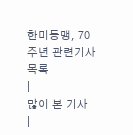한미동맹, 70주년 관련기사목록
|
많이 본 기사
|